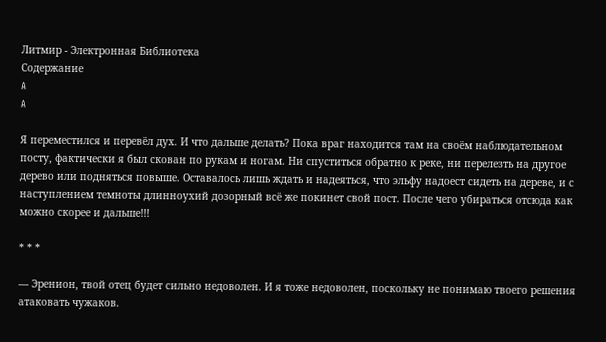Литмир - Электронная Библиотека
Содержание
A
A

Я переместился и перевёл дух. И что дальше делать? Пока враг находится там на своём наблюдательном посту, фактически я был скован по рукам и ногам. Ни спуститься обратно к реке, ни перелезть на другое дерево или подняться повыше. Оставалось лишь ждать и надеяться, что эльфу надоест сидеть на дереве, и с наступлением темноты длинноухий дозорный всё же покинет свой пост. После чего убираться отсюда как можно скорее и дальше!!!

* * *

— Эренион, твой отец будет сильно недоволен. И я тоже недоволен, поскольку не понимаю твоего решения атаковать чужаков.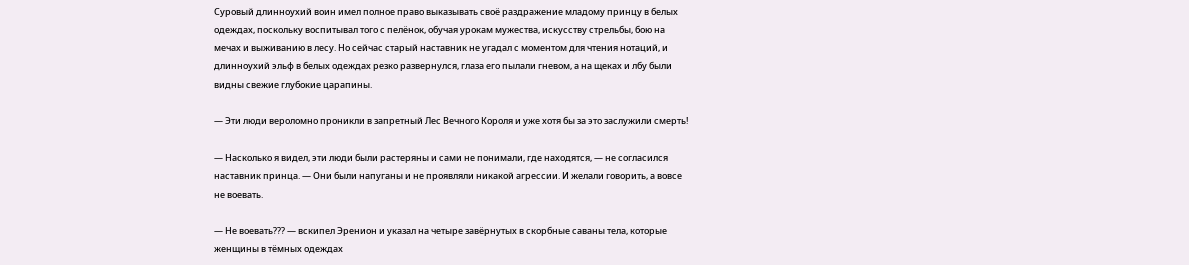Суровый длинноухий воин имел полное право выказывать своё раздражение младому принцу в белых одеждах, поскольку воспитывал того с пелёнок, обучая урокам мужества, искусству стрельбы, бою на мечах и выживанию в лесу. Но сейчас старый наставник не угадал с моментом для чтения нотаций, и длинноухий эльф в белых одеждах резко развернулся, глаза его пылали гневом, а на щеках и лбу были видны свежие глубокие царапины.

— Эти люди вероломно проникли в запретный Лес Вечного Короля и уже хотя бы за это заслужили смерть!

— Насколько я видел, эти люди были растеряны и сами не понимали, где находятся, — не согласился наставник принца. — Они были напуганы и не проявляли никакой агрессии. И желали говорить, а вовсе не воевать.

— Не воевать??? — вскипел Эренион и указал на четыре завёрнутых в скорбные саваны тела, которые женщины в тёмных одеждах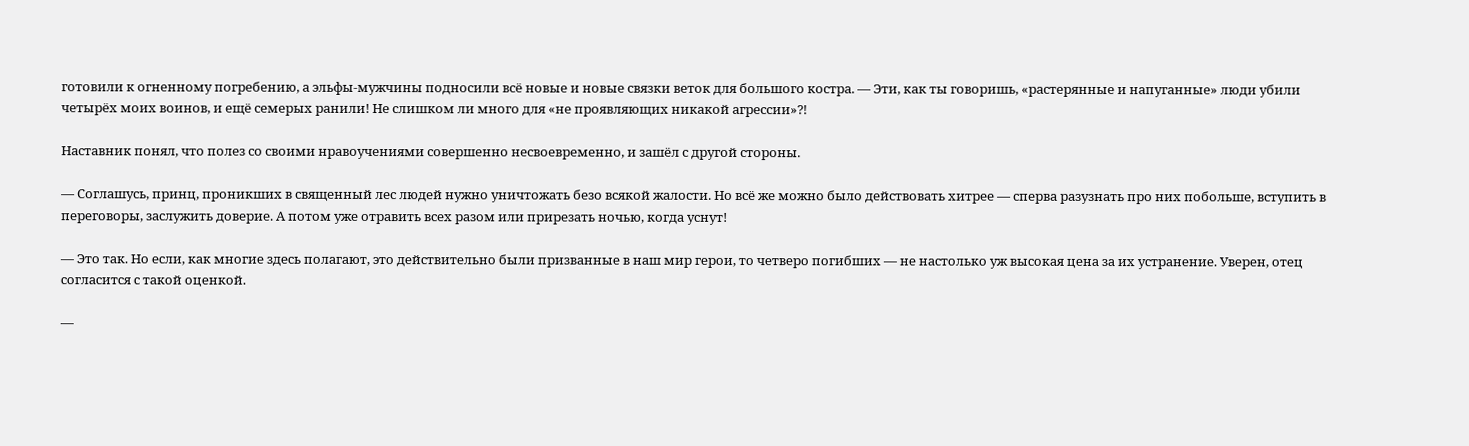готовили к огненному погребению, а эльфы-мужчины подносили всё новые и новые связки веток для большого костра. — Эти, как ты говоришь, «растерянные и напуганные» люди убили четырёх моих воинов, и ещё семерых ранили! Не слишком ли много для «не проявляющих никакой агрессии»⁈

Наставник понял, что полез со своими нравоучениями совершенно несвоевременно, и зашёл с другой стороны.

— Соглашусь, принц, проникших в священный лес людей нужно уничтожать безо всякой жалости. Но всё же можно было действовать хитрее — сперва разузнать про них побольше, вступить в переговоры, заслужить доверие. А потом уже отравить всех разом или прирезать ночью, когда уснут!

— Это так. Но если, как многие здесь полагают, это действительно были призванные в наш мир герои, то четверо погибших — не настолько уж высокая цена за их устранение. Уверен, отец согласится с такой оценкой.

—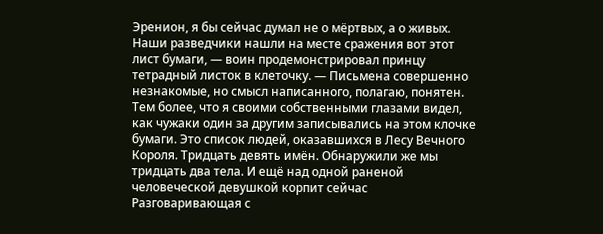Эренион, я бы сейчас думал не о мёртвых, а о живых. Наши разведчики нашли на месте сражения вот этот лист бумаги, — воин продемонстрировал принцу тетрадный листок в клеточку. — Письмена совершенно незнакомые, но смысл написанного, полагаю, понятен. Тем более, что я своими собственными глазами видел, как чужаки один за другим записывались на этом клочке бумаги. Это список людей, оказавшихся в Лесу Вечного Короля. Тридцать девять имён. Обнаружили же мы тридцать два тела. И ещё над одной раненой человеческой девушкой корпит сейчас Разговаривающая с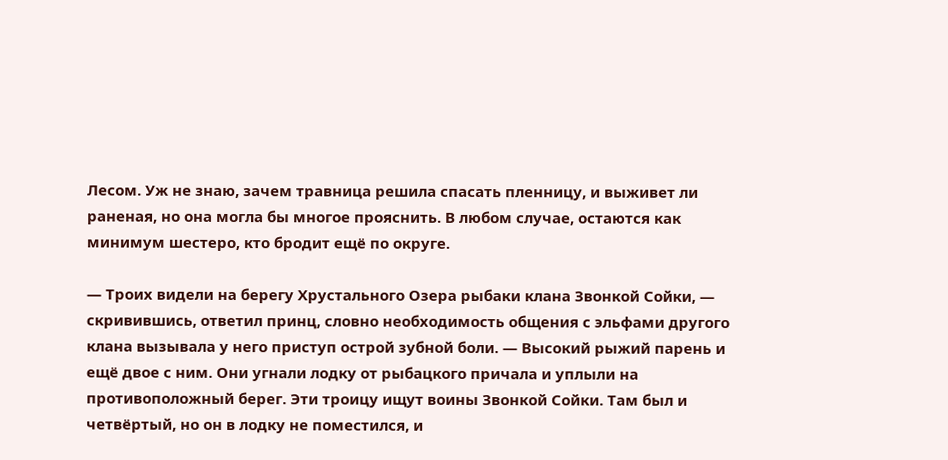Лесом. Уж не знаю, зачем травница решила спасать пленницу, и выживет ли раненая, но она могла бы многое прояснить. В любом случае, остаются как минимум шестеро, кто бродит ещё по округе.

— Троих видели на берегу Хрустального Озера рыбаки клана Звонкой Сойки, — скривившись, ответил принц, словно необходимость общения с эльфами другого клана вызывала у него приступ острой зубной боли. — Высокий рыжий парень и ещё двое с ним. Они угнали лодку от рыбацкого причала и уплыли на противоположный берег. Эти троицу ищут воины Звонкой Сойки. Там был и четвёртый, но он в лодку не поместился, и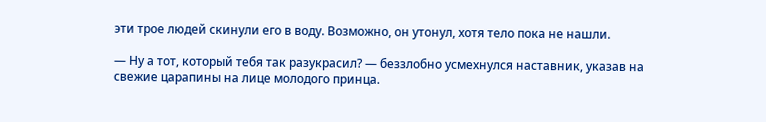эти трое людей скинули его в воду. Возможно, он утонул, хотя тело пока не нашли.

— Ну а тот, который тебя так разукрасил? — беззлобно усмехнулся наставник, указав на свежие царапины на лице молодого принца.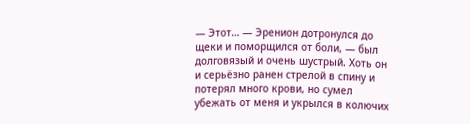— Этот… — Эренион дотронулся до щеки и поморщился от боли, — был долговязый и очень шустрый. Хоть он и серьёзно ранен стрелой в спину и потерял много крови, но сумел убежать от меня и укрылся в колючих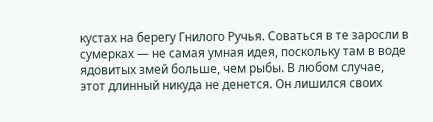кустах на берегу Гнилого Ручья. Соваться в те заросли в сумерках — не самая умная идея, поскольку там в воде ядовитых змей больше, чем рыбы. В любом случае, этот длинный никуда не денется. Он лишился своих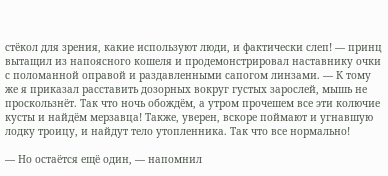стёкол для зрения, какие используют люди, и фактически слеп! — принц вытащил из напоясного кошеля и продемонстрировал наставнику очки с поломанной оправой и раздавленными сапогом линзами. — К тому же я приказал расставить дозорных вокруг густых зарослей, мышь не проскользнёт. Так что ночь обождём, а утром прочешем все эти колючие кусты и найдём мерзавца! Также, уверен, вскоре поймают и угнавшую лодку троицу, и найдут тело утопленника. Так что все нормально!

— Но остаётся ещё один, — напомнил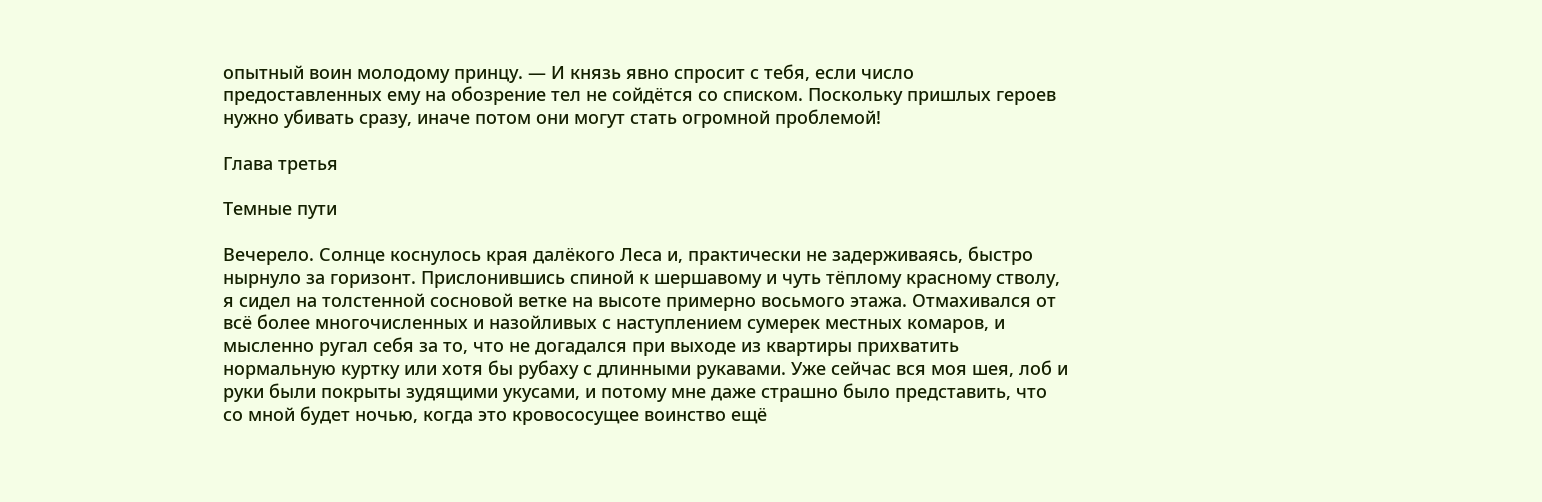опытный воин молодому принцу. — И князь явно спросит с тебя, если число предоставленных ему на обозрение тел не сойдётся со списком. Поскольку пришлых героев нужно убивать сразу, иначе потом они могут стать огромной проблемой!

Глава третья

Темные пути

Вечерело. Солнце коснулось края далёкого Леса и, практически не задерживаясь, быстро нырнуло за горизонт. Прислонившись спиной к шершавому и чуть тёплому красному стволу, я сидел на толстенной сосновой ветке на высоте примерно восьмого этажа. Отмахивался от всё более многочисленных и назойливых с наступлением сумерек местных комаров, и мысленно ругал себя за то, что не догадался при выходе из квартиры прихватить нормальную куртку или хотя бы рубаху с длинными рукавами. Уже сейчас вся моя шея, лоб и руки были покрыты зудящими укусами, и потому мне даже страшно было представить, что со мной будет ночью, когда это кровососущее воинство ещё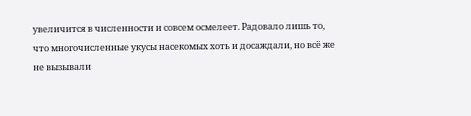увеличится в численности и совсем осмелеет. Радовало лишь то, что многочисленные укусы насекомых хоть и досаждали, но всё же не вызывали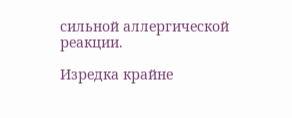сильной аллергической реакции.

Изредка крайне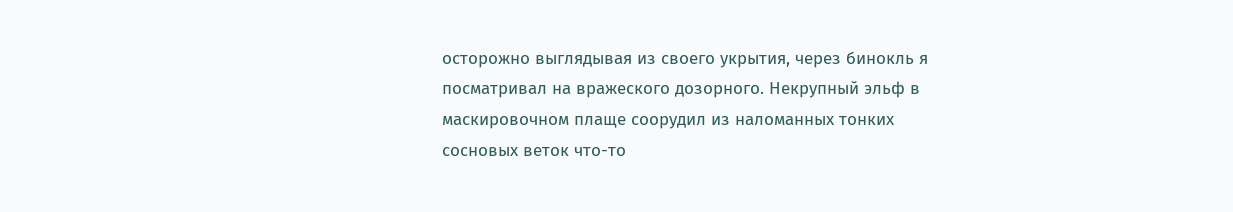осторожно выглядывая из своего укрытия, через бинокль я посматривал на вражеского дозорного. Некрупный эльф в маскировочном плаще соорудил из наломанных тонких сосновых веток что-то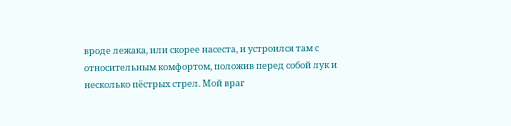вроде лежака, или скорее насеста, и устроился там с относительным комфортом, положив перед собой лук и несколько пёстрых стрел. Мой враг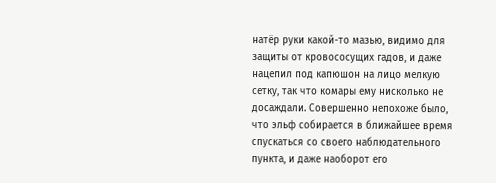натёр руки какой-то мазью, видимо для защиты от кровососущих гадов, и даже нацепил под капюшон на лицо мелкую сетку, так что комары ему нисколько не досаждали. Совершенно непохоже было, что эльф собирается в ближайшее время спускаться со своего наблюдательного пункта, и даже наоборот его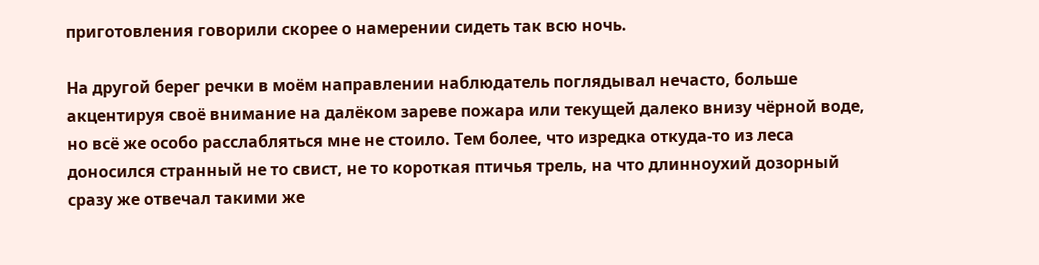приготовления говорили скорее о намерении сидеть так всю ночь.

На другой берег речки в моём направлении наблюдатель поглядывал нечасто, больше акцентируя своё внимание на далёком зареве пожара или текущей далеко внизу чёрной воде, но всё же особо расслабляться мне не стоило. Тем более, что изредка откуда-то из леса доносился странный не то свист, не то короткая птичья трель, на что длинноухий дозорный сразу же отвечал такими же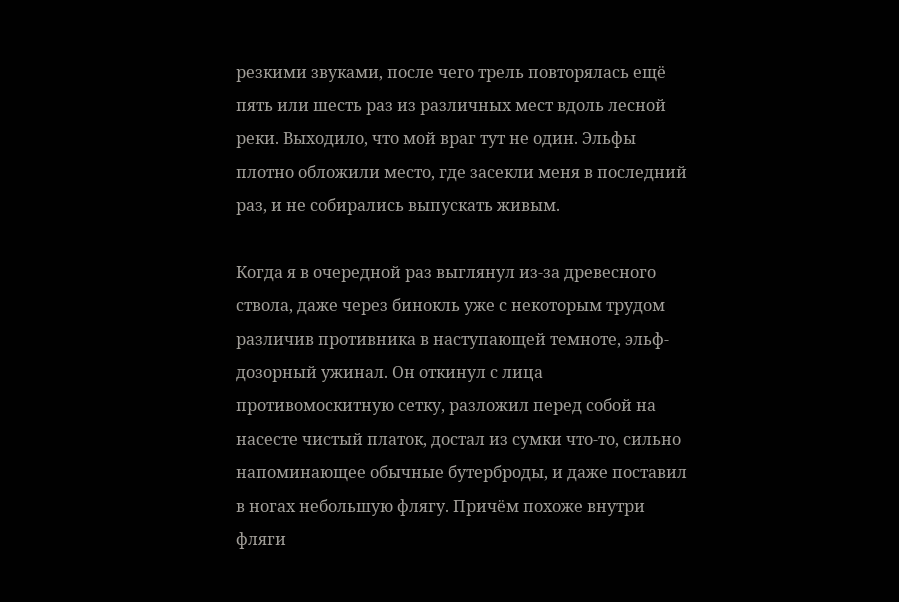резкими звуками, после чего трель повторялась ещё пять или шесть раз из различных мест вдоль лесной реки. Выходило, что мой враг тут не один. Эльфы плотно обложили место, где засекли меня в последний раз, и не собирались выпускать живым.

Когда я в очередной раз выглянул из-за древесного ствола, даже через бинокль уже с некоторым трудом различив противника в наступающей темноте, эльф-дозорный ужинал. Он откинул с лица противомоскитную сетку, разложил перед собой на насесте чистый платок, достал из сумки что-то, сильно напоминающее обычные бутерброды, и даже поставил в ногах небольшую флягу. Причём похоже внутри фляги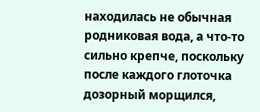находилась не обычная родниковая вода, а что-то сильно крепче, поскольку после каждого глоточка дозорный морщился,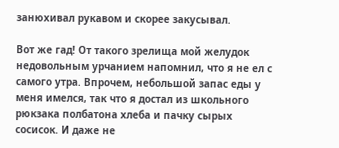занюхивал рукавом и скорее закусывал.

Вот же гад! От такого зрелища мой желудок недовольным урчанием напомнил, что я не ел с самого утра. Впрочем, небольшой запас еды у меня имелся, так что я достал из школьного рюкзака полбатона хлеба и пачку сырых сосисок. И даже не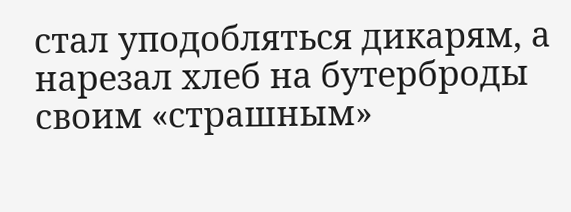стал уподобляться дикарям, а нарезал хлеб на бутерброды своим «страшным»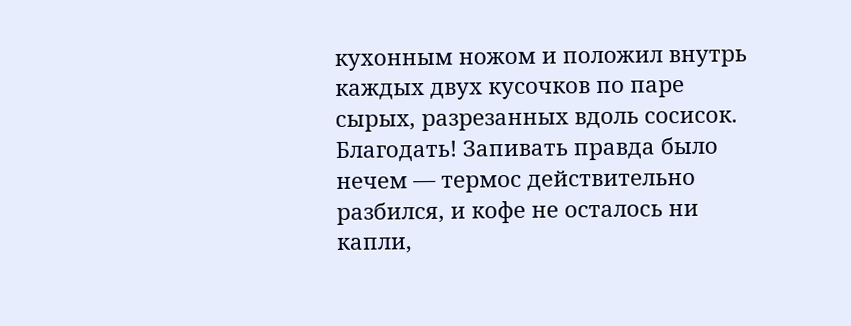кухонным ножом и положил внутрь каждых двух кусочков по паре сырых, разрезанных вдоль сосисок. Благодать! Запивать правда было нечем — термос действительно разбился, и кофе не осталось ни капли,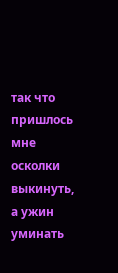так что пришлось мне осколки выкинуть, а ужин уминать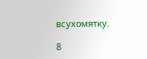всухомятку.

8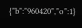{"b":"960420","o":1}